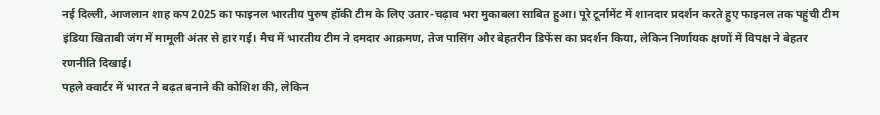नई दिल्ली, आजलान शाह कप 2025 का फाइनल भारतीय पुरुष हॉकी टीम के लिए उतार-चढ़ाव भरा मुकाबला साबित हुआ। पूरे टूर्नामेंट में शानदार प्रदर्शन करते हुए फाइनल तक पहुंची टीम इंडिया खिताबी जंग में मामूली अंतर से हार गई। मैच में भारतीय टीम ने दमदार आक्रमण, तेज पासिंग और बेहतरीन डिफेंस का प्रदर्शन किया, लेकिन निर्णायक क्षणों में विपक्ष ने बेहतर रणनीति दिखाई।
पहले क्वार्टर में भारत ने बढ़त बनाने की कोशिश की, लेकिन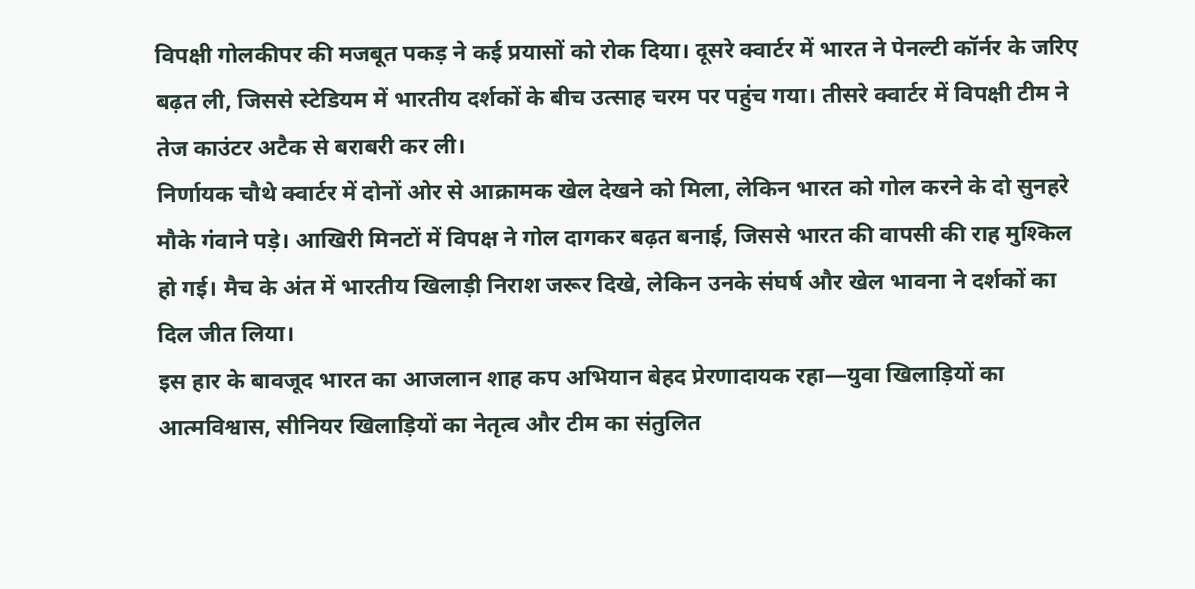विपक्षी गोलकीपर की मजबूत पकड़ ने कई प्रयासों को रोक दिया। दूसरे क्वार्टर में भारत ने पेनल्टी कॉर्नर के जरिए बढ़त ली, जिससे स्टेडियम में भारतीय दर्शकों के बीच उत्साह चरम पर पहुंच गया। तीसरे क्वार्टर में विपक्षी टीम ने तेज काउंटर अटैक से बराबरी कर ली।
निर्णायक चौथे क्वार्टर में दोनों ओर से आक्रामक खेल देखने को मिला, लेकिन भारत को गोल करने के दो सुनहरे मौके गंवाने पड़े। आखिरी मिनटों में विपक्ष ने गोल दागकर बढ़त बनाई, जिससे भारत की वापसी की राह मुश्किल हो गई। मैच के अंत में भारतीय खिलाड़ी निराश जरूर दिखे, लेकिन उनके संघर्ष और खेल भावना ने दर्शकों का दिल जीत लिया।
इस हार के बावजूद भारत का आजलान शाह कप अभियान बेहद प्रेरणादायक रहा—युवा खिलाड़ियों का आत्मविश्वास, सीनियर खिलाड़ियों का नेतृत्व और टीम का संतुलित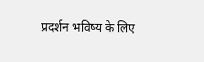प्रदर्शन भविष्य के लिए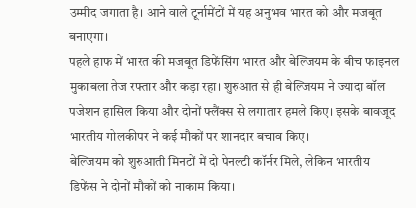उम्मीद जगाता है। आने वाले टूर्नामेंटों में यह अनुभव भारत को और मजबूत बनाएगा।
पहले हाफ में भारत की मजबूत डिफेंसिंग भारत और बेल्जियम के बीच फाइनल मुकाबला तेज रफ्तार और कड़ा रहा। शुरुआत से ही बेल्जियम ने ज्यादा बॉल पजेशन हासिल किया और दोनों फ्लैंक्स से लगातार हमले किए। इसके बावजूद भारतीय गोलकीपर ने कई मौकों पर शानदार बचाव किए।
बेल्जियम को शुरुआती मिनटों में दो पेनल्टी कॉर्नर मिले, लेकिन भारतीय डिफेंस ने दोनों मौकों को नाकाम किया।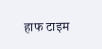हाफ टाइम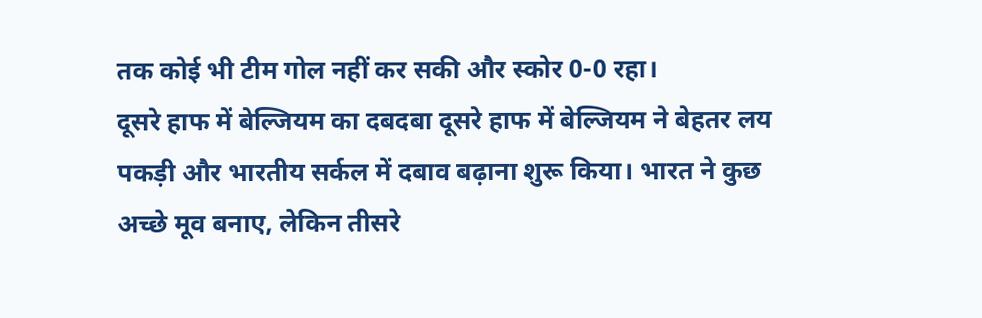तक कोई भी टीम गोल नहीं कर सकी और स्कोर 0-0 रहा।
दूसरे हाफ में बेल्जियम का दबदबा दूसरे हाफ में बेल्जियम ने बेहतर लय पकड़ी और भारतीय सर्कल में दबाव बढ़ाना शुरू किया। भारत ने कुछ अच्छे मूव बनाए, लेकिन तीसरे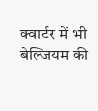क्वार्टर में भी बेल्जियम की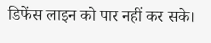डिफेंस लाइन को पार नहीं कर सके।